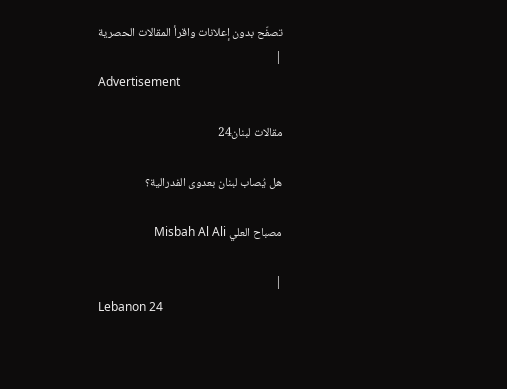تصفّح بدون إعلانات واقرأ المقالات الحصرية
|
Advertisement

مقالات لبنان24

هل يُصاب لبنان بعدوى الفدرالية؟

مصباح العلي Misbah Al Ali

|
Lebanon 24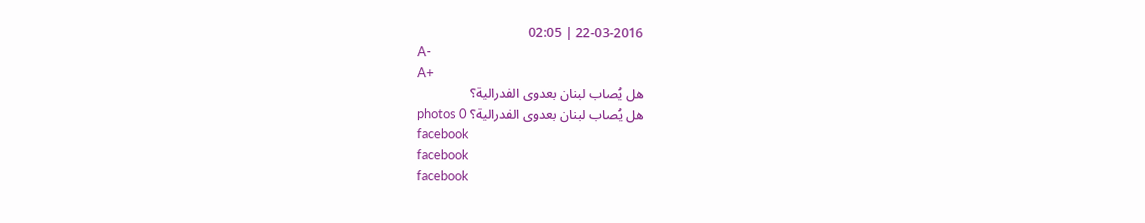22-03-2016 | 02:05
A-
A+
هل يُصاب لبنان بعدوى الفدرالية؟
هل يُصاب لبنان بعدوى الفدرالية؟ photos 0
facebook
facebook
facebook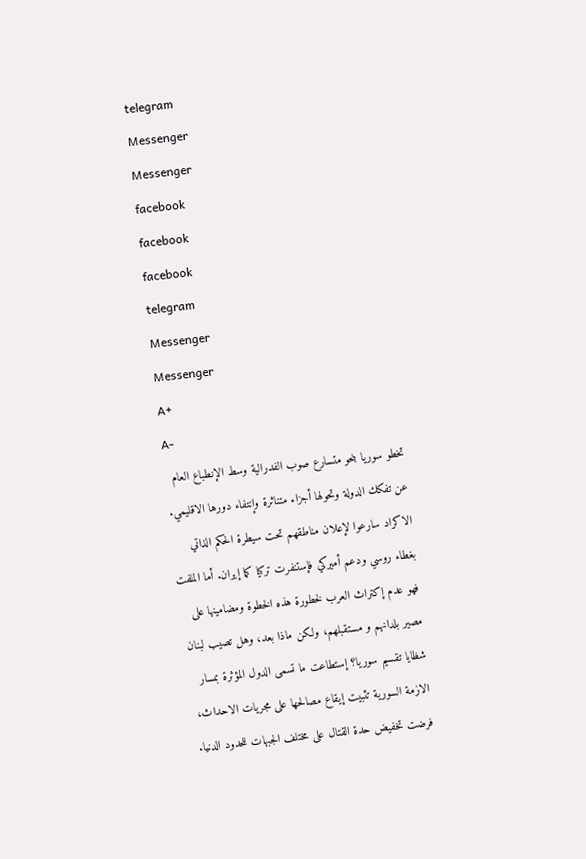telegram
Messenger
Messenger
facebook
facebook
facebook
telegram
Messenger
Messenger
A+
A-
تخطو سوريا بنحو متسارع صوب الفدرالية وسط الإنطباع العام عن تفكك الدولة وتحولها أجزاء متناثرة وإنتفاء دورها الاقليمي. الاكراد سارعوا لإعلان مناطقهم تحت سيطرة الحكم الذاتي بغطاء روسي ودعم أميركي فإستنفرت تركيا كما إيران. أما الملفت فهو عدم إكتراث العرب لخطورة هذه الخطوة ومضامينها على مصير بلدانهم و مستقبلهم، ولكن ماذا بعد، وهل تصيب لبنان شظايا تقسيم سوريا؟ إستطاعت ما تسمى الدول المؤثرة بمسار الازمة السورية تثبيت إيقاع مصالحها على مجريات الاحداث، فرضت تخفيض حدة القتال على مختلف الجبهات للحدود الدنيا.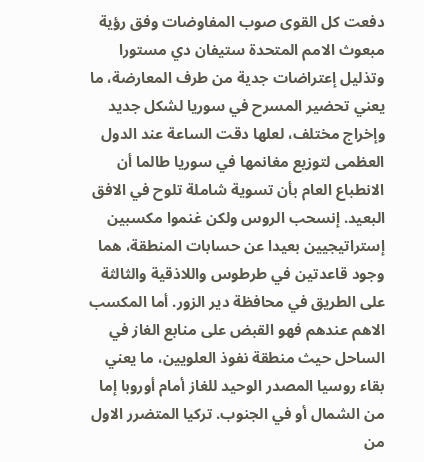دفعت كل القوى صوب المفاوضات وفق رؤية مبعوث الامم المتحدة ستيفان دي مستورا وتذليل إعتراضات جدية من طرف المعارضة، ما يعني تحضير المسرح في سوريا لشكل جديد وإخراج مختلف، لعلها دقت الساعة عند الدول العظمى لتوزيع مغانمها في سوريا طالما أن الانطباع العام بأن تسوية شاملة تلوح في الافق البعيد. إنسحب الروس ولكن غنموا مكسبين إستراتيجيين بعيدا عن حسابات المنطقة، هما وجود قاعدتين في طرطوس واللاذقية والثالثة على الطريق في محافظة دير الزور. أما المكسب الاهم عندهم فهو القبض على منابع الغاز في الساحل حيث منطقة نفوذ العلويين، ما يعني بقاء روسيا المصدر الوحيد للغاز أمام أوروبا إما من الشمال أو في الجنوب. تركيا المتضرر الاول من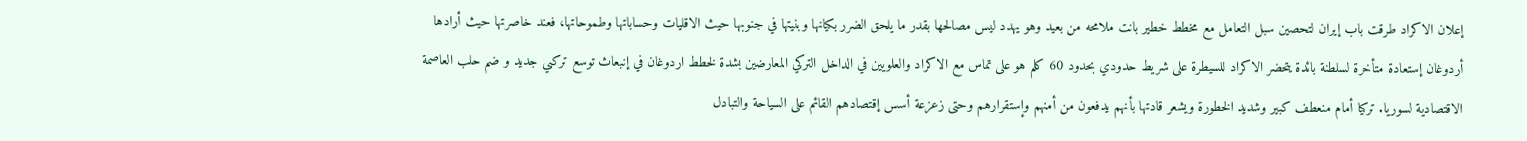إعلان الاكراد طرقت باب إيران لتحصين سبل التعامل مع مخطط خطير بانت ملامحه من بعيد وهو يهدد ليس مصالحها بقدر ما يلحق الضرر بكيانها وبنيتها في جنوبها حيث الاقليات وحساباتها وطموحاتها، فعند خاصرتها حيث أرادها أردوغان إستعادة متأخرة لسلطنة بائدة يتحضر الاكراد للسيطرة على شريط حدودي بحدود 60 كلم هو على تماس مع الاكراد والعلويين في الداخل التركي المعارضين بشدة لخطط اردوغان في إنبعاث توسع تركىي جديد و ضم حلب العاصمة الاقتصادية لسوريا. تركيا أمام منعطف كبير وشديد الخطورة ويشعر قادتها بأنهم يدفعون من أمنهم وإستقرارهم وحتى زعزعة أسس إقتصادهم القائم على السياحة والتبادل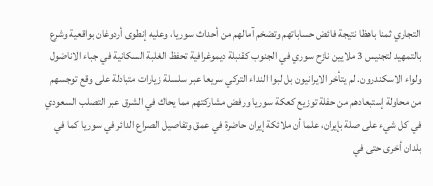التجاري ثمنا باهظا نتيجة فائض حساباتهم وتضخم آمالهم من أحداث سوريا، وعليه إنطوى أردوغان بواقعية وشرع بالتمهيد لتجنيس 3 ملايين نازح سوري في الجنوب كقنبلة ديموغرافية تحفظ الغلبة السكانية في جباء الاناضول ولواء الاسكندرون. لم يتأخر الايرانيون بل لبوا النداء التركي سريعا عبر سلسلة زيارات متبادلة على وقع توجسهم من محاولة إستبعادهم من حفلة توزيع كعكة سوريا ورفض مشاركتهم مما يحاك في الشرق عبر التصلب السعودي في كل شيء على صلة بإيران، علما أن ملائكة إيران حاضرة في عمق وتفاصيل الصراع الدائر في سوريا كما في بلدان أخرى حتى في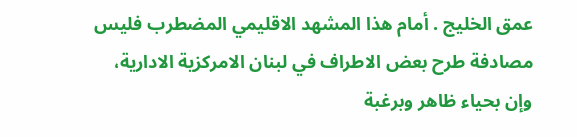عمق الخليج . أمام هذا المشهد الاقليمي المضطرب فليس مصادفة طرح بعض الاطراف في لبنان الامركزية الادارية، وإن بحياء ظاهر وبرغبة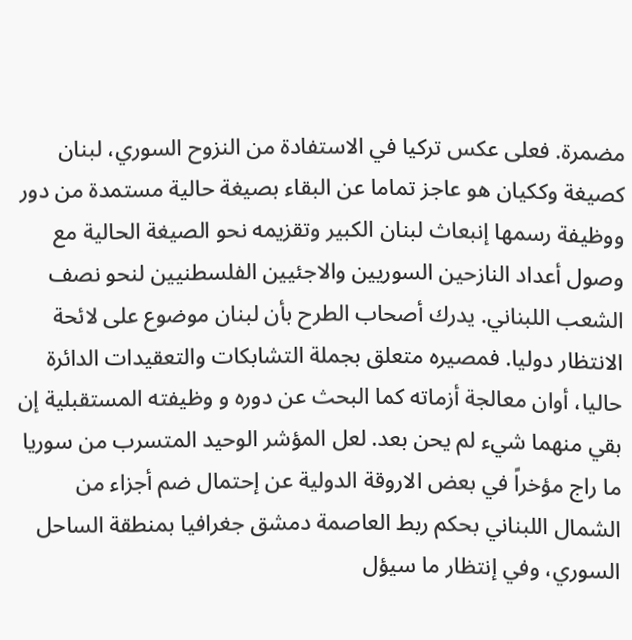مضمرة. فعلى عكس تركيا في الاستفادة من النزوح السوري، لبنان كصيغة وككيان هو عاجز تماما عن البقاء بصيغة حالية مستمدة من دور ووظيفة رسمها إنبعاث لبنان الكبير وتقزيمه نحو الصيغة الحالية مع وصول أعداد النازحين السوريين والاجئيين الفلسطنيين لنحو نصف الشعب اللبناني. يدرك أصحاب الطرح بأن لبنان موضوع على لائحة الانتظار دوليا. فمصيره متعلق بجملة التشابكات والتعقيدات الدائرة حاليا، أوان معالجة أزماته كما البحث عن دوره و وظيفته المستقبلية إن بقي منهما شيء لم يحن بعد. لعل المؤشر الوحيد المتسرب من سوريا ما راج مؤخراً في بعض الاروقة الدولية عن إحتمال ضم أجزاء من الشمال اللبناني بحكم ربط العاصمة دمشق جغرافيا بمنطقة الساحل السوري، وفي إنتظار ما سيؤل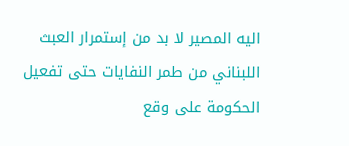اليه المصير لا بد من إستمرار العبث اللبناني من طمر النفايات حتى تفعيل الحكومة على وقع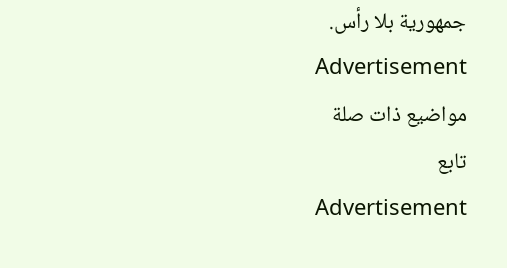جمهورية بلا رأس.
Advertisement
مواضيع ذات صلة
تابع
Advertisement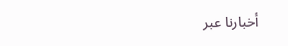أخبارنا عبر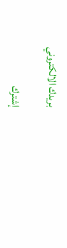بريدك الالكتروني

إشترك